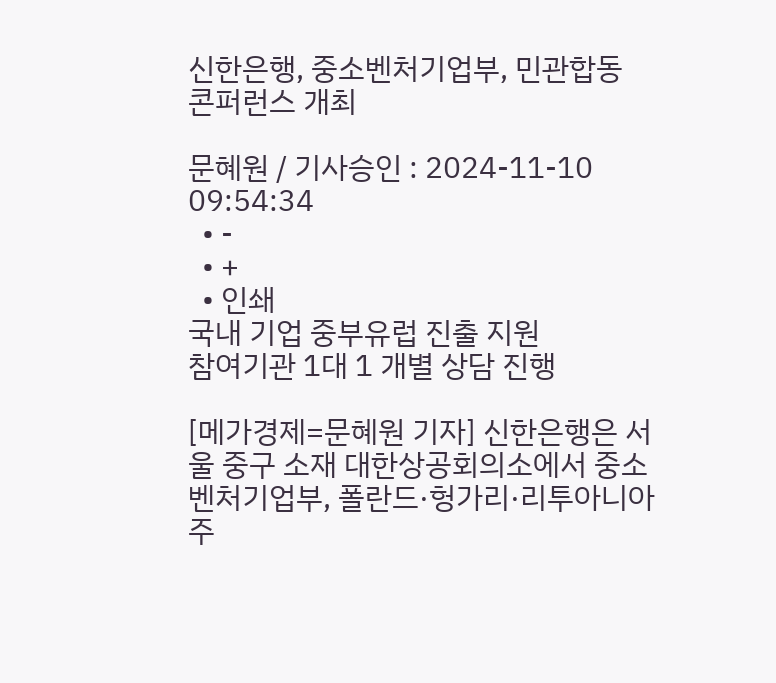신한은행, 중소벤처기업부, 민관합동 콘퍼런스 개최

문혜원 / 기사승인 : 2024-11-10 09:54:34
  • -
  • +
  • 인쇄
국내 기업 중부유럽 진출 지원
참여기관 1대 1 개별 상담 진행

[메가경제=문혜원 기자] 신한은행은 서울 중구 소재 대한상공회의소에서 중소벤처기업부, 폴란드·헝가리·리투아니아 주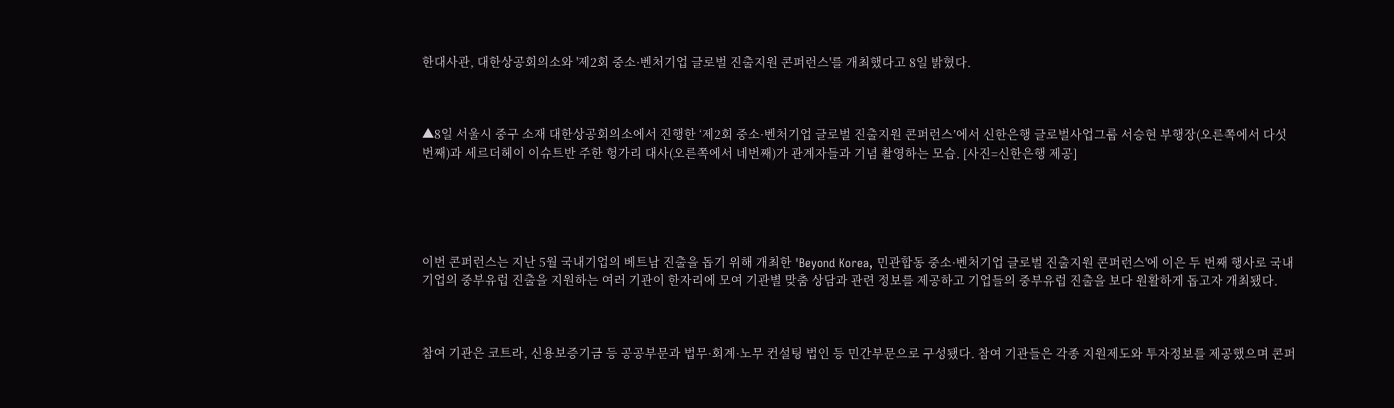한대사관, 대한상공회의소와 '제2회 중소·벤처기업 글로벌 진출지원 콘퍼런스'를 개최했다고 8일 밝혔다.



▲8일 서울시 중구 소재 대한상공회의소에서 진행한 ‘제2회 중소·벤처기업 글로벌 진출지원 콘퍼런스’에서 신한은행 글로벌사업그룹 서승현 부행장(오른쪽에서 다섯번째)과 세르더헤이 이슈트반 주한 헝가리 대사(오른쪽에서 네번째)가 관계자들과 기념 촬영하는 모습. [사진=신한은행 제공]





이번 콘퍼런스는 지난 5월 국내기업의 베트남 진출을 돕기 위해 개최한 'Beyond Korea, 민관합동 중소·벤처기업 글로벌 진출지원 콘퍼런스'에 이은 두 번째 행사로 국내 기업의 중부유럽 진출을 지원하는 여러 기관이 한자리에 모여 기관별 맞춤 상담과 관련 정보를 제공하고 기업들의 중부유럽 진출을 보다 원활하게 돕고자 개최됐다.



참여 기관은 코트라, 신용보증기금 등 공공부문과 법무·회계·노무 컨설팅 법인 등 민간부문으로 구성됐다. 참여 기관들은 각종 지원제도와 투자정보를 제공했으며 콘퍼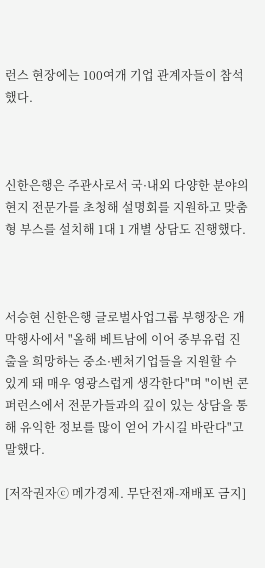런스 현장에는 100여개 기업 관계자들이 참석했다.



신한은행은 주관사로서 국·내외 다양한 분야의 현지 전문가를 초청해 설명회를 지원하고 맞춤형 부스를 설치해 1대 1 개별 상담도 진행했다.



서승현 신한은행 글로벌사업그룹 부행장은 개막행사에서 "올해 베트남에 이어 중부유럽 진출을 희망하는 중소·벤처기업들을 지원할 수 있게 돼 매우 영광스럽게 생각한다"며 "이번 콘퍼런스에서 전문가들과의 깊이 있는 상담을 통해 유익한 정보를 많이 얻어 가시길 바란다"고 말했다.

[저작권자ⓒ 메가경제. 무단전재-재배포 금지]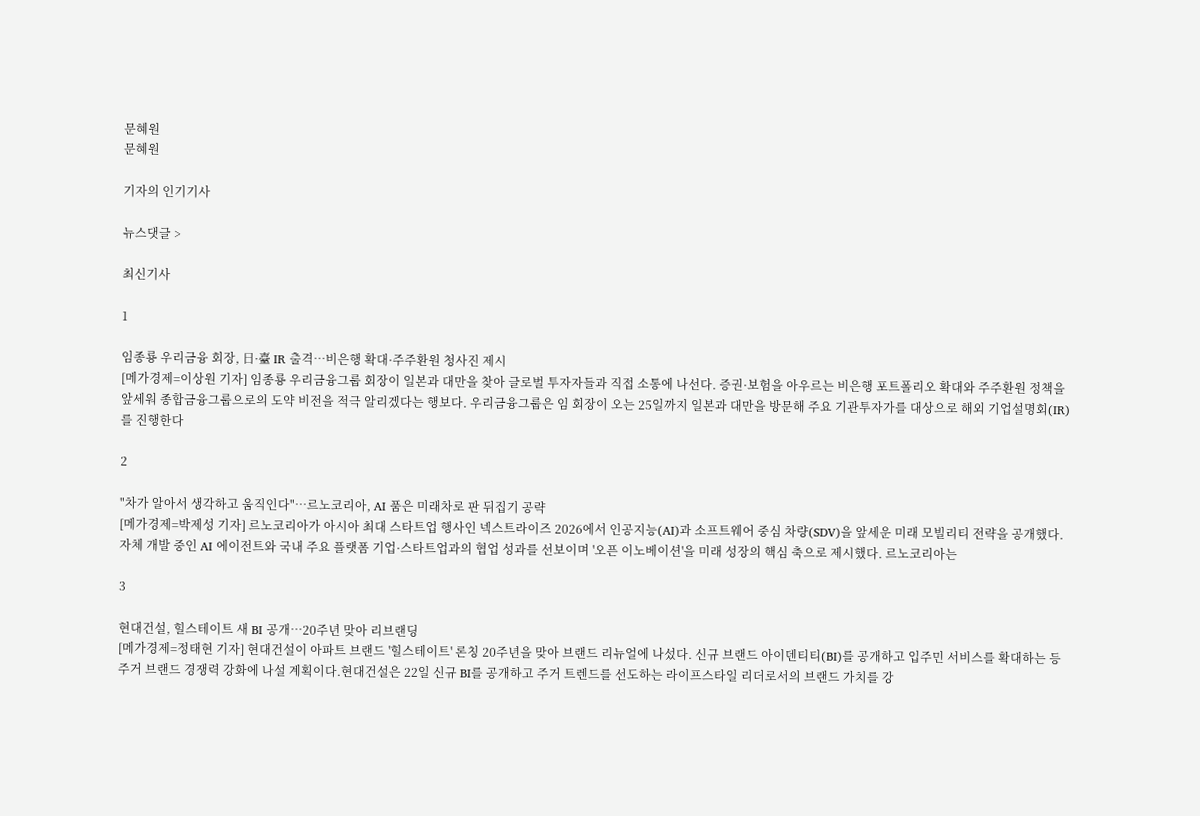문혜원
문혜원

기자의 인기기사

뉴스댓글 >

최신기사

1

임종룡 우리금융 회장, 日·臺 IR 출격…비은행 확대·주주환원 청사진 제시
[메가경제=이상원 기자] 임종룡 우리금융그룹 회장이 일본과 대만을 찾아 글로벌 투자자들과 직접 소통에 나선다. 증권·보험을 아우르는 비은행 포트폴리오 확대와 주주환원 정책을 앞세워 종합금융그룹으로의 도약 비전을 적극 알리겠다는 행보다. 우리금융그룹은 임 회장이 오는 25일까지 일본과 대만을 방문해 주요 기관투자가를 대상으로 해외 기업설명회(IR)를 진행한다

2

"차가 알아서 생각하고 움직인다"…르노코리아, AI 품은 미래차로 판 뒤집기 공략
[메가경제=박제성 기자] 르노코리아가 아시아 최대 스타트업 행사인 넥스트라이즈 2026에서 인공지능(AI)과 소프트웨어 중심 차량(SDV)을 앞세운 미래 모빌리티 전략을 공개했다. 자체 개발 중인 AI 에이전트와 국내 주요 플랫폼 기업·스타트업과의 협업 성과를 선보이며 '오픈 이노베이션'을 미래 성장의 핵심 축으로 제시했다. 르노코리아는

3

현대건설, 힐스테이트 새 BI 공개…20주년 맞아 리브랜딩
[메가경제=정태현 기자] 현대건설이 아파트 브랜드 '힐스테이트' 론칭 20주년을 맞아 브랜드 리뉴얼에 나섰다. 신규 브랜드 아이덴티티(BI)를 공개하고 입주민 서비스를 확대하는 등 주거 브랜드 경쟁력 강화에 나설 계획이다.현대건설은 22일 신규 BI를 공개하고 주거 트렌드를 선도하는 라이프스타일 리더로서의 브랜드 가치를 강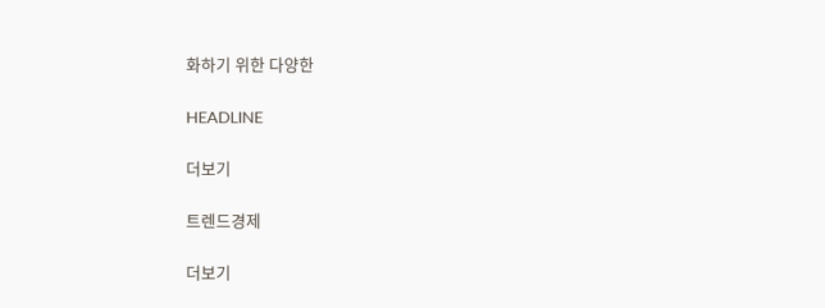화하기 위한 다양한

HEADLINE

더보기

트렌드경제

더보기